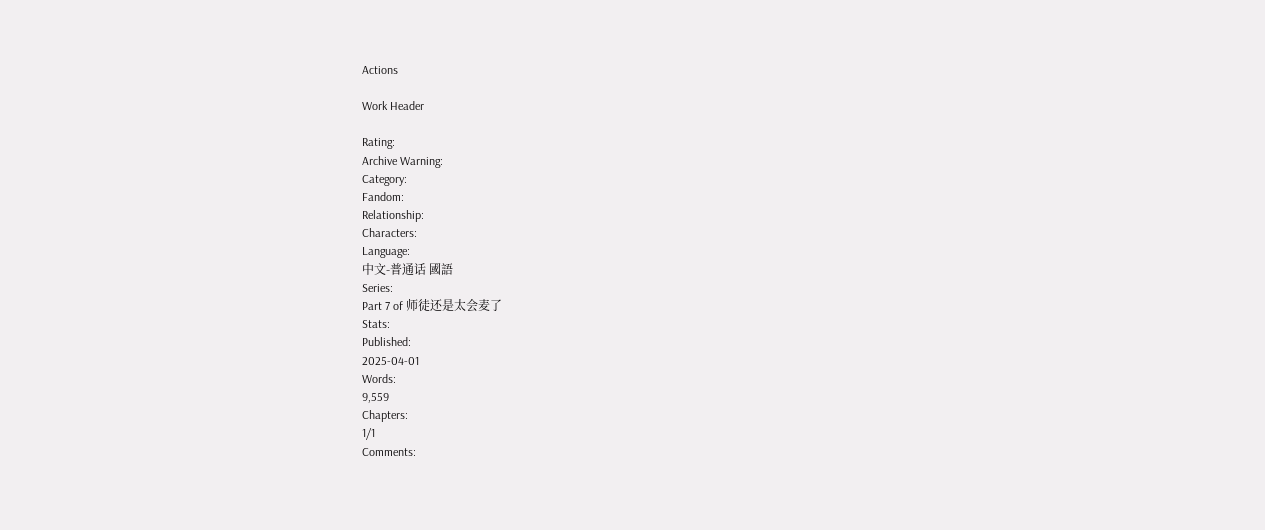Actions

Work Header

Rating:
Archive Warning:
Category:
Fandom:
Relationship:
Characters:
Language:
中文-普通话 國語
Series:
Part 7 of 师徒还是太会麦了
Stats:
Published:
2025-04-01
Words:
9,559
Chapters:
1/1
Comments: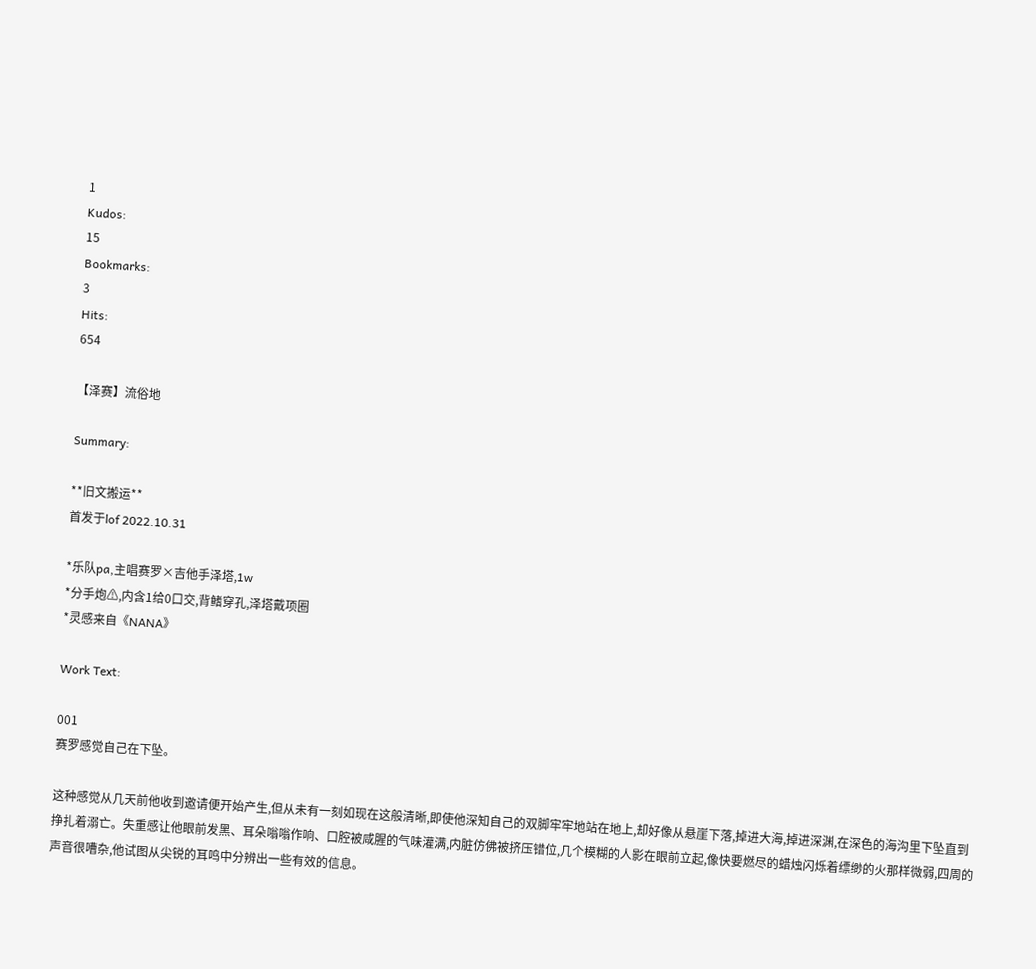1
Kudos:
15
Bookmarks:
3
Hits:
654

【泽赛】流俗地

Summary:

**旧文搬运**
首发于lof 2022.10.31

*乐队pa,主唱赛罗×吉他手泽塔,1w
*分手炮⚠,内含1给0口交,背鳍穿孔,泽塔戴项圈
*灵感来自《NANA》

Work Text:

001
赛罗感觉自己在下坠。

这种感觉从几天前他收到邀请便开始产生,但从未有一刻如现在这般清晰,即使他深知自己的双脚牢牢地站在地上,却好像从悬崖下落,掉进大海,掉进深渊,在深色的海沟里下坠直到挣扎着溺亡。失重感让他眼前发黑、耳朵嗡嗡作响、口腔被咸腥的气味灌满,内脏仿佛被挤压错位,几个模糊的人影在眼前立起,像快要燃尽的蜡烛闪烁着缥缈的火那样微弱,四周的声音很嘈杂,他试图从尖锐的耳鸣中分辨出一些有效的信息。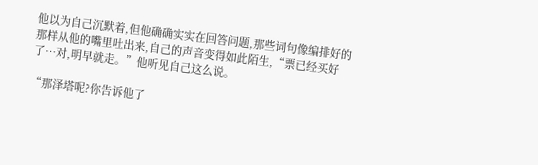他以为自己沉默着,但他确确实实在回答问题,那些词句像编排好的那样从他的嘴里吐出来,自己的声音变得如此陌生,“票已经买好了…对,明早就走。”他听见自己这么说。

“那泽塔呢?你告诉他了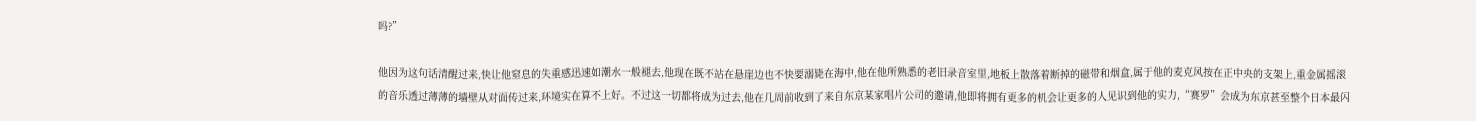吗?”

他因为这句话清醒过来,快让他窒息的失重感迅速如潮水一般褪去,他现在既不站在悬崖边也不快要溺毙在海中,他在他所熟悉的老旧录音室里,地板上散落着断掉的磁带和烟盒,属于他的麦克风按在正中央的支架上,重金属摇滚的音乐透过薄薄的墙壁从对面传过来,环境实在算不上好。不过这一切都将成为过去,他在几周前收到了来自东京某家唱片公司的邀请,他即将拥有更多的机会让更多的人见识到他的实力,“赛罗”会成为东京甚至整个日本最闪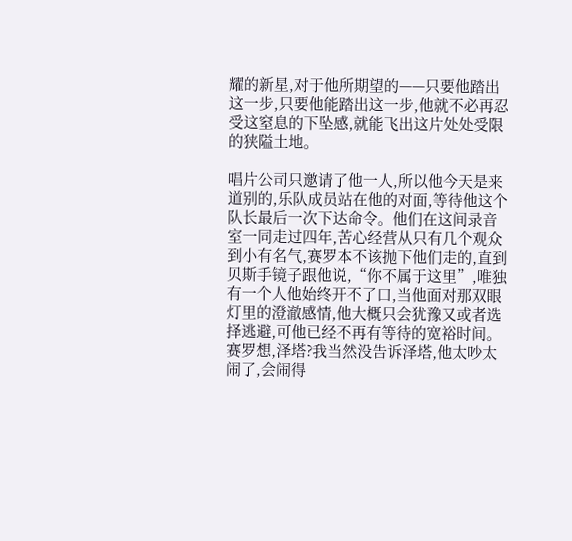耀的新星,对于他所期望的——只要他踏出这一步,只要他能踏出这一步,他就不必再忍受这窒息的下坠感,就能飞出这片处处受限的狭隘土地。

唱片公司只邀请了他一人,所以他今天是来道别的,乐队成员站在他的对面,等待他这个队长最后一次下达命令。他们在这间录音室一同走过四年,苦心经营从只有几个观众到小有名气,赛罗本不该抛下他们走的,直到贝斯手镜子跟他说,“你不属于这里”,唯独有一个人他始终开不了口,当他面对那双眼灯里的澄澈感情,他大概只会犹豫又或者选择逃避,可他已经不再有等待的宽裕时间。赛罗想,泽塔?我当然没告诉泽塔,他太吵太闹了,会闹得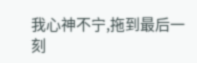我心神不宁,拖到最后一刻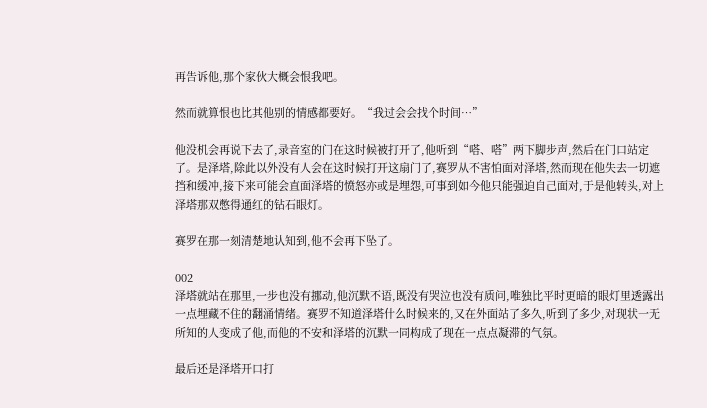再告诉他,那个家伙大概会恨我吧。

然而就算恨也比其他别的情感都要好。“我过会会找个时间…”

他没机会再说下去了,录音室的门在这时候被打开了,他听到“嗒、嗒”两下脚步声,然后在门口站定了。是泽塔,除此以外没有人会在这时候打开这扇门了,赛罗从不害怕面对泽塔,然而现在他失去一切遮挡和缓冲,接下来可能会直面泽塔的愤怒亦或是埋怨,可事到如今他只能强迫自己面对,于是他转头,对上泽塔那双憋得通红的钻石眼灯。

赛罗在那一刻清楚地认知到,他不会再下坠了。

002
泽塔就站在那里,一步也没有挪动,他沉默不语,既没有哭泣也没有质问,唯独比平时更暗的眼灯里透露出一点埋藏不住的翻涌情绪。赛罗不知道泽塔什么时候来的,又在外面站了多久,听到了多少,对现状一无所知的人变成了他,而他的不安和泽塔的沉默一同构成了现在一点点凝滞的气氛。

最后还是泽塔开口打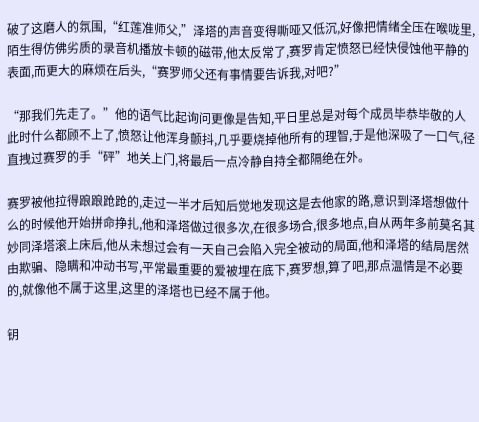破了这磨人的氛围,“红莲准师父,”泽塔的声音变得嘶哑又低沉,好像把情绪全压在喉咙里,陌生得仿佛劣质的录音机播放卡顿的磁带,他太反常了,赛罗肯定愤怒已经快侵蚀他平静的表面,而更大的麻烦在后头,“赛罗师父还有事情要告诉我,对吧?”

“那我们先走了。”他的语气比起询问更像是告知,平日里总是对每个成员毕恭毕敬的人此时什么都顾不上了,愤怒让他浑身颤抖,几乎要烧掉他所有的理智,于是他深吸了一口气,径直拽过赛罗的手“砰”地关上门,将最后一点冷静自持全都隔绝在外。

赛罗被他拉得踉踉跄跄的,走过一半才后知后觉地发现这是去他家的路,意识到泽塔想做什么的时候他开始拼命挣扎,他和泽塔做过很多次,在很多场合,很多地点,自从两年多前莫名其妙同泽塔滚上床后,他从未想过会有一天自己会陷入完全被动的局面,他和泽塔的结局居然由欺骗、隐瞒和冲动书写,平常最重要的爱被埋在底下,赛罗想,算了吧,那点温情是不必要的,就像他不属于这里,这里的泽塔也已经不属于他。

钥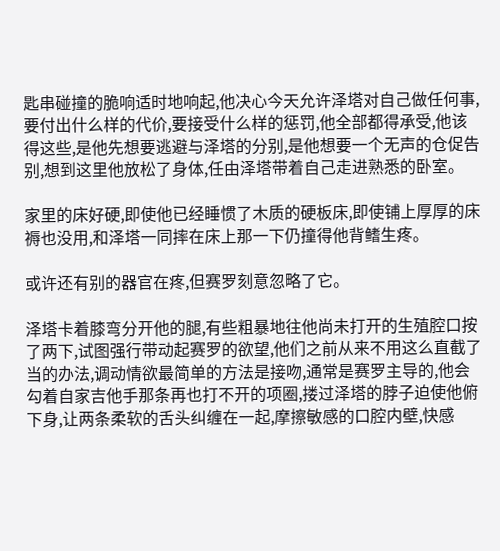匙串碰撞的脆响适时地响起,他决心今天允许泽塔对自己做任何事,要付出什么样的代价,要接受什么样的惩罚,他全部都得承受,他该得这些,是他先想要逃避与泽塔的分别,是他想要一个无声的仓促告别,想到这里他放松了身体,任由泽塔带着自己走进熟悉的卧室。

家里的床好硬,即使他已经睡惯了木质的硬板床,即使铺上厚厚的床褥也没用,和泽塔一同摔在床上那一下仍撞得他背鳍生疼。

或许还有别的器官在疼,但赛罗刻意忽略了它。

泽塔卡着膝弯分开他的腿,有些粗暴地往他尚未打开的生殖腔口按了两下,试图强行带动起赛罗的欲望,他们之前从来不用这么直截了当的办法,调动情欲最简单的方法是接吻,通常是赛罗主导的,他会勾着自家吉他手那条再也打不开的项圈,搂过泽塔的脖子迫使他俯下身,让两条柔软的舌头纠缠在一起,摩擦敏感的口腔内壁,快感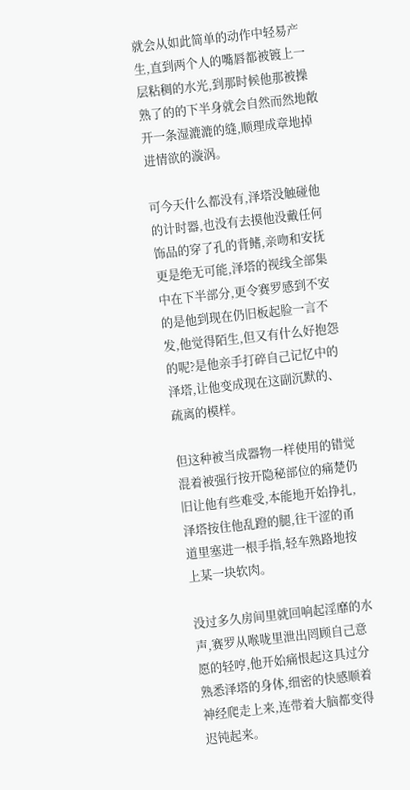就会从如此简单的动作中轻易产生,直到两个人的嘴唇都被镀上一层粘稠的水光,到那时候他那被操熟了的的下半身就会自然而然地敞开一条湿漉漉的缝,顺理成章地掉进情欲的漩涡。

可今天什么都没有,泽塔没触碰他的计时器,也没有去摸他没戴任何饰品的穿了孔的背鳍,亲吻和安抚更是绝无可能,泽塔的视线全部集中在下半部分,更令赛罗感到不安的是他到现在仍旧板起脸一言不发,他觉得陌生,但又有什么好抱怨的呢?是他亲手打碎自己记忆中的泽塔,让他变成现在这副沉默的、疏离的模样。

但这种被当成器物一样使用的错觉混着被强行按开隐秘部位的痛楚仍旧让他有些难受,本能地开始挣扎,泽塔按住他乱蹬的腿,往干涩的甬道里塞进一根手指,轻车熟路地按上某一块软肉。

没过多久房间里就回响起淫靡的水声,赛罗从喉咙里泄出罔顾自己意愿的轻哼,他开始痛恨起这具过分熟悉泽塔的身体,细密的快感顺着神经爬走上来,连带着大脑都变得迟钝起来。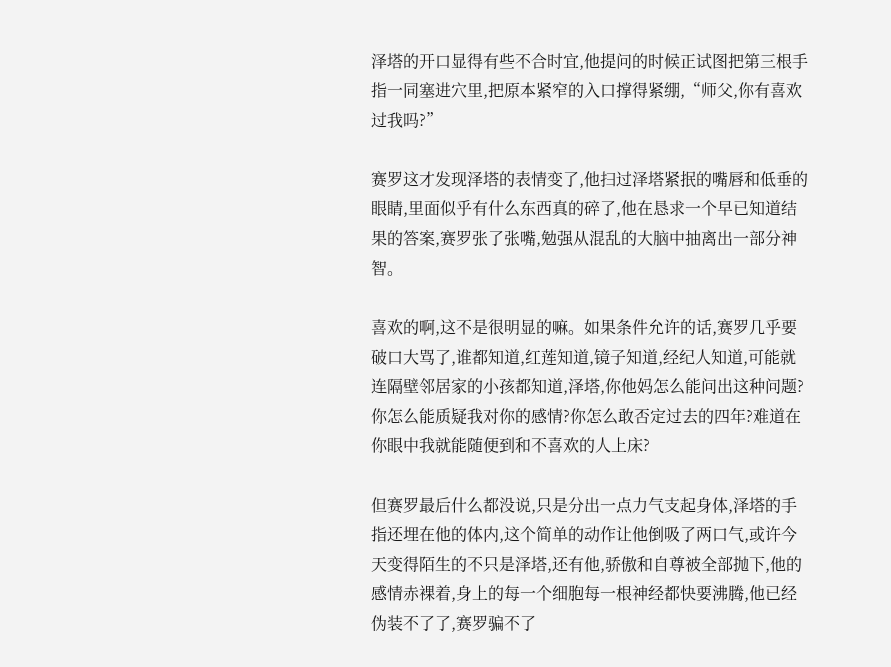泽塔的开口显得有些不合时宜,他提问的时候正试图把第三根手指一同塞进穴里,把原本紧窄的入口撑得紧绷,“师父,你有喜欢过我吗?”

赛罗这才发现泽塔的表情变了,他扫过泽塔紧抿的嘴唇和低垂的眼睛,里面似乎有什么东西真的碎了,他在恳求一个早已知道结果的答案,赛罗张了张嘴,勉强从混乱的大脑中抽离出一部分神智。

喜欢的啊,这不是很明显的嘛。如果条件允许的话,赛罗几乎要破口大骂了,谁都知道,红莲知道,镜子知道,经纪人知道,可能就连隔壁邻居家的小孩都知道,泽塔,你他妈怎么能问出这种问题?你怎么能质疑我对你的感情?你怎么敢否定过去的四年?难道在你眼中我就能随便到和不喜欢的人上床?

但赛罗最后什么都没说,只是分出一点力气支起身体,泽塔的手指还埋在他的体内,这个简单的动作让他倒吸了两口气,或许今天变得陌生的不只是泽塔,还有他,骄傲和自尊被全部抛下,他的感情赤裸着,身上的每一个细胞每一根神经都快要沸腾,他已经伪装不了了,赛罗骗不了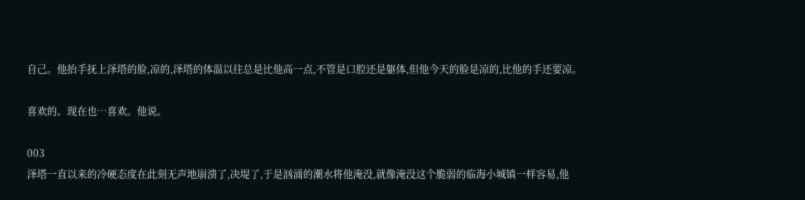自己。他抬手抚上泽塔的脸,凉的,泽塔的体温以往总是比他高一点,不管是口腔还是躯体,但他今天的脸是凉的,比他的手还要凉。

喜欢的。现在也…喜欢。他说。

003
泽塔一直以来的冷硬态度在此刻无声地崩溃了,决堤了,于是汹涌的潮水将他淹没,就像淹没这个脆弱的临海小城镇一样容易,他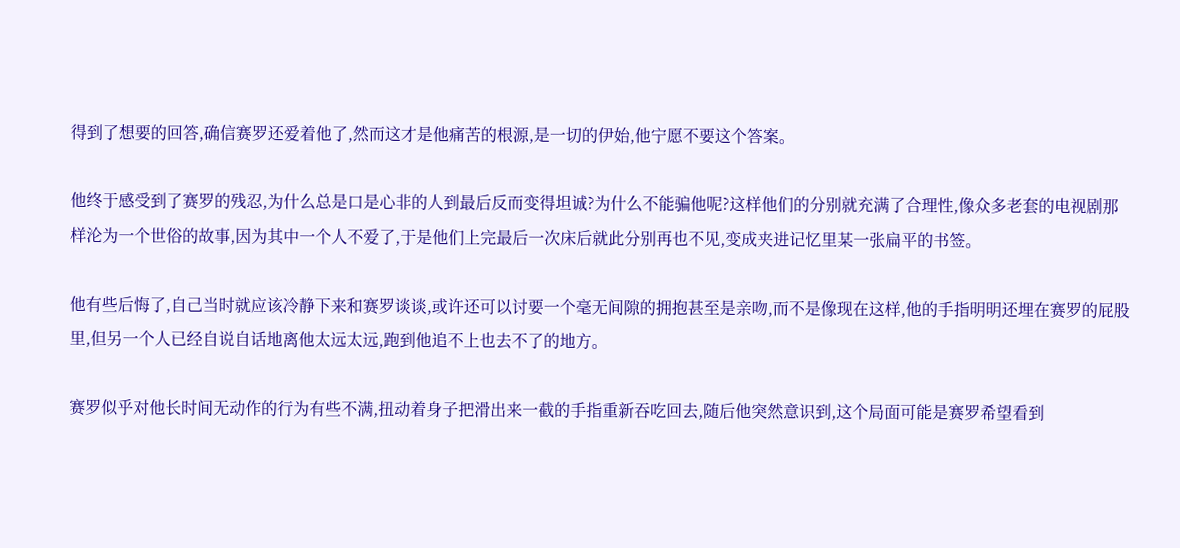得到了想要的回答,确信赛罗还爱着他了,然而这才是他痛苦的根源,是一切的伊始,他宁愿不要这个答案。

他终于感受到了赛罗的残忍,为什么总是口是心非的人到最后反而变得坦诚?为什么不能骗他呢?这样他们的分别就充满了合理性,像众多老套的电视剧那样沦为一个世俗的故事,因为其中一个人不爱了,于是他们上完最后一次床后就此分别再也不见,变成夹进记忆里某一张扁平的书签。

他有些后悔了,自己当时就应该冷静下来和赛罗谈谈,或许还可以讨要一个毫无间隙的拥抱甚至是亲吻,而不是像现在这样,他的手指明明还埋在赛罗的屁股里,但另一个人已经自说自话地离他太远太远,跑到他追不上也去不了的地方。

赛罗似乎对他长时间无动作的行为有些不满,扭动着身子把滑出来一截的手指重新吞吃回去,随后他突然意识到,这个局面可能是赛罗希望看到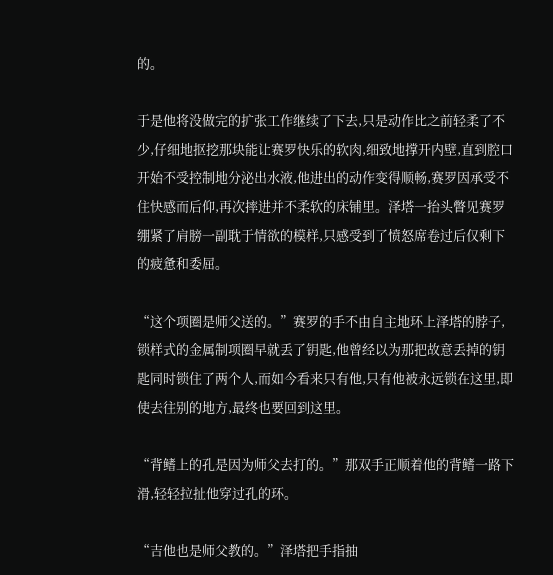的。

于是他将没做完的扩张工作继续了下去,只是动作比之前轻柔了不少,仔细地抠挖那块能让赛罗快乐的软肉,细致地撑开内壁,直到腔口开始不受控制地分泌出水液,他进出的动作变得顺畅,赛罗因承受不住快感而后仰,再次摔进并不柔软的床铺里。泽塔一抬头瞥见赛罗绷紧了肩膀一副耽于情欲的模样,只感受到了愤怒席卷过后仅剩下的疲惫和委屈。

“这个项圈是师父送的。”赛罗的手不由自主地环上泽塔的脖子,锁样式的金属制项圈早就丢了钥匙,他曾经以为那把故意丢掉的钥匙同时锁住了两个人,而如今看来只有他,只有他被永远锁在这里,即使去往别的地方,最终也要回到这里。

“背鳍上的孔是因为师父去打的。”那双手正顺着他的背鳍一路下滑,轻轻拉扯他穿过孔的环。

“吉他也是师父教的。”泽塔把手指抽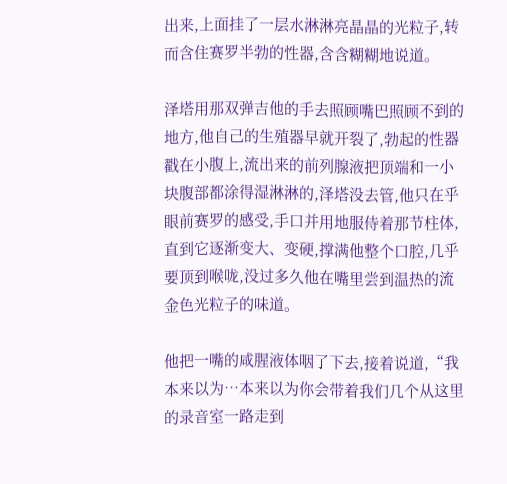出来,上面挂了一层水淋淋亮晶晶的光粒子,转而含住赛罗半勃的性器,含含糊糊地说道。

泽塔用那双弹吉他的手去照顾嘴巴照顾不到的地方,他自己的生殖器早就开裂了,勃起的性器戳在小腹上,流出来的前列腺液把顶端和一小块腹部都涂得湿淋淋的,泽塔没去管,他只在乎眼前赛罗的感受,手口并用地服侍着那节柱体,直到它逐渐变大、变硬,撑满他整个口腔,几乎要顶到喉咙,没过多久他在嘴里尝到温热的流金色光粒子的味道。

他把一嘴的咸腥液体咽了下去,接着说道,“我本来以为…本来以为你会带着我们几个从这里的录音室一路走到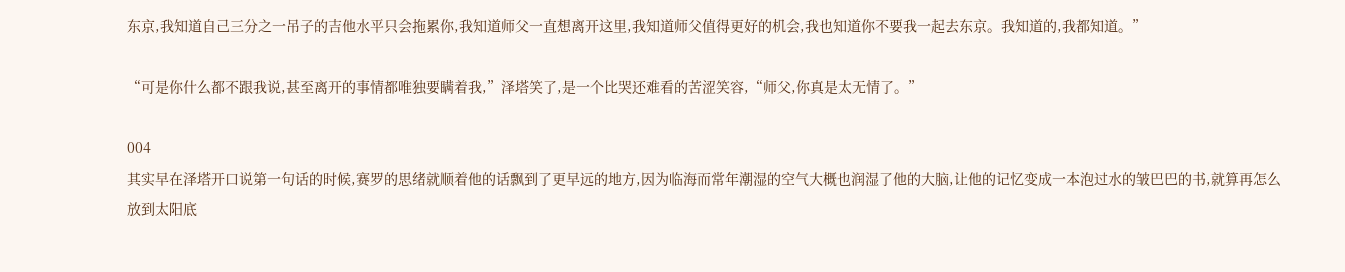东京,我知道自己三分之一吊子的吉他水平只会拖累你,我知道师父一直想离开这里,我知道师父值得更好的机会,我也知道你不要我一起去东京。我知道的,我都知道。”

“可是你什么都不跟我说,甚至离开的事情都唯独要瞒着我,”泽塔笑了,是一个比哭还难看的苦涩笑容,“师父,你真是太无情了。”

004
其实早在泽塔开口说第一句话的时候,赛罗的思绪就顺着他的话飘到了更早远的地方,因为临海而常年潮湿的空气大概也润湿了他的大脑,让他的记忆变成一本泡过水的皱巴巴的书,就算再怎么放到太阳底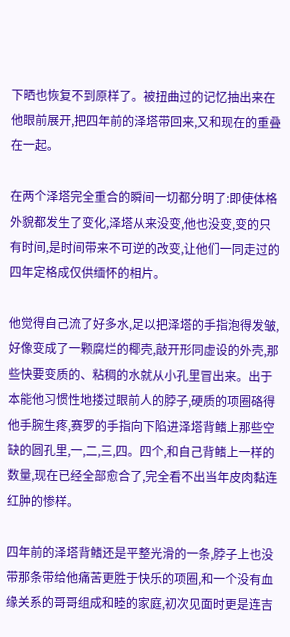下晒也恢复不到原样了。被扭曲过的记忆抽出来在他眼前展开,把四年前的泽塔带回来,又和现在的重叠在一起。

在两个泽塔完全重合的瞬间一切都分明了:即使体格外貌都发生了变化,泽塔从来没变,他也没变,变的只有时间,是时间带来不可逆的改变,让他们一同走过的四年定格成仅供缅怀的相片。

他觉得自己流了好多水,足以把泽塔的手指泡得发皱,好像变成了一颗腐烂的椰壳,敲开形同虚设的外壳,那些快要变质的、粘稠的水就从小孔里冒出来。出于本能他习惯性地搂过眼前人的脖子,硬质的项圈硌得他手腕生疼,赛罗的手指向下陷进泽塔背鳍上那些空缺的圆孔里,一,二,三,四。四个,和自己背鳍上一样的数量,现在已经全部愈合了,完全看不出当年皮肉黏连红肿的惨样。

四年前的泽塔背鳍还是平整光滑的一条,脖子上也没带那条带给他痛苦更胜于快乐的项圈,和一个没有血缘关系的哥哥组成和睦的家庭,初次见面时更是连吉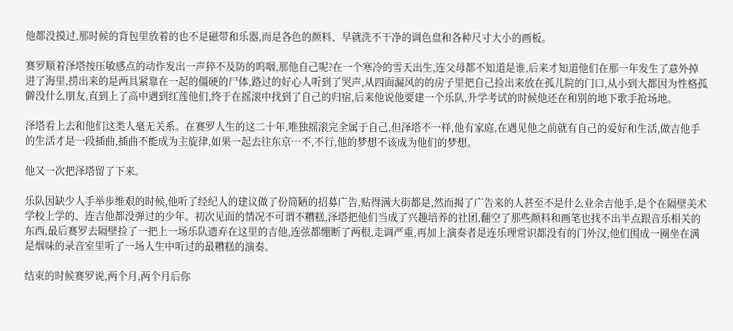他都没摸过,那时候的背包里放着的也不是磁带和乐器,而是各色的颜料、早就洗不干净的调色盘和各种尺寸大小的画板。

赛罗顺着泽塔按压敏感点的动作发出一声猝不及防的呜咽,那他自己呢?在一个寒冷的雪天出生,连父母都不知道是谁,后来才知道他们在那一年发生了意外掉进了海里,捞出来的是两具紧靠在一起的僵硬的尸体,路过的好心人听到了哭声,从四面漏风的的房子里把自己捡出来放在孤儿院的门口,从小到大都因为性格孤僻没什么朋友,直到上了高中遇到红莲他们,终于在摇滚中找到了自己的归宿,后来他说他要建一个乐队,升学考试的时候他还在和别的地下歌手抢场地。

泽塔看上去和他们这类人毫无关系。在赛罗人生的这二十年,唯独摇滚完全属于自己,但泽塔不一样,他有家庭,在遇见他之前就有自己的爱好和生活,做吉他手的生活才是一段插曲,插曲不能成为主旋律,如果一起去往东京…不,不行,他的梦想不该成为他们的梦想。

他又一次把泽塔留了下来。

乐队因缺少人手举步维艰的时候,他听了经纪人的建议做了份简陋的招募广告,贴得满大街都是,然而揭了广告来的人甚至不是什么业余吉他手,是个在隔壁美术学校上学的、连吉他都没弹过的少年。初次见面的情况不可谓不糟糕,泽塔把他们当成了兴趣培养的社团,翻空了那些颜料和画笔也找不出半点跟音乐相关的东西,最后赛罗去隔壁捡了一把上一场乐队遗弃在这里的吉他,连弦都绷断了两根,走调严重,再加上演奏者是连乐理常识都没有的门外汉,他们围成一圈坐在满是烟味的录音室里听了一场人生中听过的最糟糕的演奏。

结束的时候赛罗说,两个月,两个月后你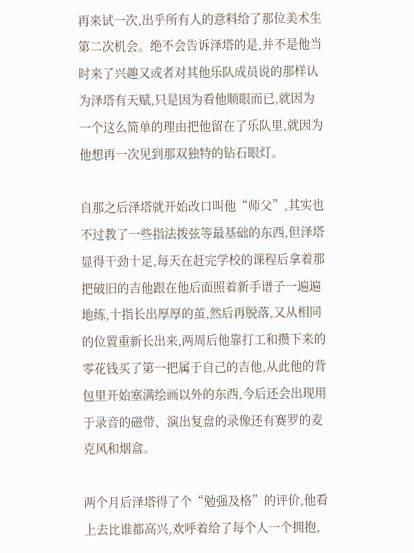再来试一次,出乎所有人的意料给了那位美术生第二次机会。绝不会告诉泽塔的是,并不是他当时来了兴趣又或者对其他乐队成员说的那样认为泽塔有天赋,只是因为看他顺眼而已,就因为一个这么简单的理由把他留在了乐队里,就因为他想再一次见到那双独特的钻石眼灯。

自那之后泽塔就开始改口叫他“师父”,其实也不过教了一些指法拨弦等最基础的东西,但泽塔显得干劲十足,每天在赶完学校的课程后拿着那把破旧的吉他跟在他后面照着新手谱子一遍遍地练,十指长出厚厚的茧,然后再脱落,又从相同的位置重新长出来,两周后他靠打工和攒下来的零花钱买了第一把属于自己的吉他,从此他的背包里开始塞满绘画以外的东西,今后还会出现用于录音的磁带、演出复盘的录像还有赛罗的麦克风和烟盒。

两个月后泽塔得了个“勉强及格”的评价,他看上去比谁都高兴,欢呼着给了每个人一个拥抱,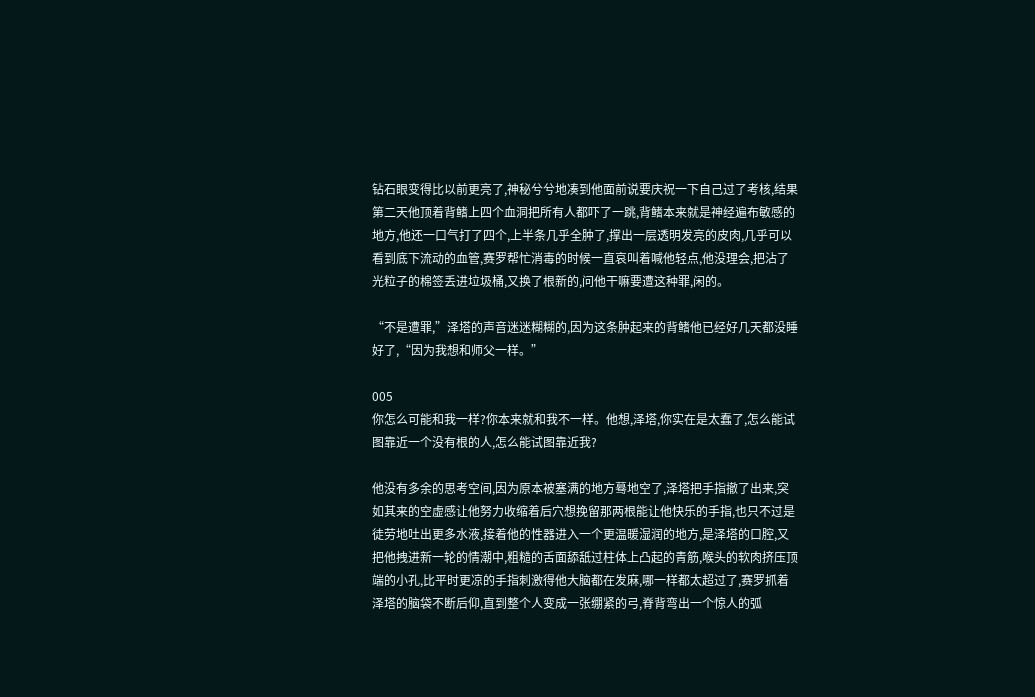钻石眼变得比以前更亮了,神秘兮兮地凑到他面前说要庆祝一下自己过了考核,结果第二天他顶着背鳍上四个血洞把所有人都吓了一跳,背鳍本来就是神经遍布敏感的地方,他还一口气打了四个,上半条几乎全肿了,撑出一层透明发亮的皮肉,几乎可以看到底下流动的血管,赛罗帮忙消毒的时候一直哀叫着喊他轻点,他没理会,把沾了光粒子的棉签丢进垃圾桶,又换了根新的,问他干嘛要遭这种罪,闲的。

“不是遭罪,”泽塔的声音迷迷糊糊的,因为这条肿起来的背鳍他已经好几天都没睡好了,“因为我想和师父一样。”

005
你怎么可能和我一样?你本来就和我不一样。他想,泽塔,你实在是太蠢了,怎么能试图靠近一个没有根的人,怎么能试图靠近我?

他没有多余的思考空间,因为原本被塞满的地方蓦地空了,泽塔把手指撤了出来,突如其来的空虚感让他努力收缩着后穴想挽留那两根能让他快乐的手指,也只不过是徒劳地吐出更多水液,接着他的性器进入一个更温暖湿润的地方,是泽塔的口腔,又把他拽进新一轮的情潮中,粗糙的舌面舔舐过柱体上凸起的青筋,喉头的软肉挤压顶端的小孔,比平时更凉的手指刺激得他大脑都在发麻,哪一样都太超过了,赛罗抓着泽塔的脑袋不断后仰,直到整个人变成一张绷紧的弓,脊背弯出一个惊人的弧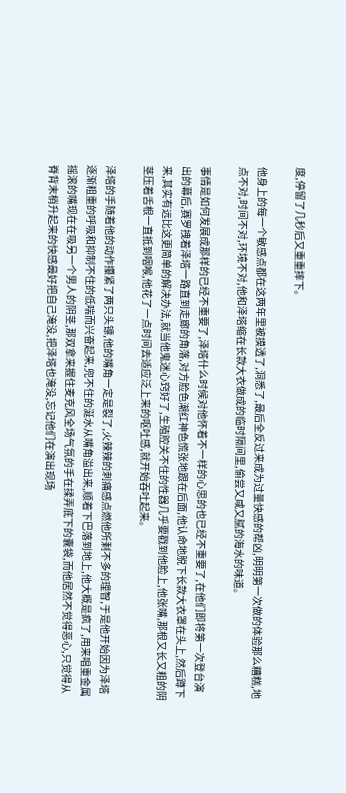度,停留了几秒后又重重摔下。

他身上的每一个敏感点都在这两年里被摸透了,洞悉了,最后全反过来成为过量快感的帮凶,明明第一次做的体验那么糟糕,地点不对,时间不对,环境不对,他和泽塔缩在长款大衣做成的临时隔间里,偷尝又咸又腻的海水的味道。

事情是如何发展成那样的已经不重要了,泽塔什么时候对他怀着不一样的心思的也已经不重要了,在他们即将第一次登台演出的幕后,赛罗拽着泽塔一路直到走廊的角落,对方脸色潮红神色慌张地跟在后面,他认命地脱下长款大衣罩在头上,然后蹲下来,其实有远比这更简单的解决办法,就当他鬼迷心窍好了,生殖腔关不住的性器几乎要戳到他脸上,他张嘴,那根又长又粗的阴茎压着舌根一直抵到咽喉,他花了一点时间去适应泛上来的呕吐感,就开始吞吐起来。

泽塔的手随着他的动作攥紧了两只头镖,他的嘴角一定是裂了,火辣辣的刺痛感点燃他所剩不多的理智,于是他开始因为泽塔逐渐粗重的呼吸和抑制不住的低喘而兴奋起来,兜不住的涎水从嘴角溢出来,顺着下巴落到地上,他大概是疯了,用来唱重金属摇滚的嘴现在在吸另一个男人的阴茎,那双拿来握住麦克风全场气氛的手在揉弄底下的囊袋,而他居然不觉得恶心,只觉得从脊背末梢升起来的快感最好把自己淹没,把泽塔也淹没,忘记他们在演出现场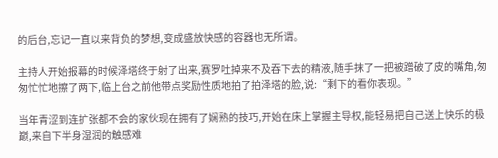的后台,忘记一直以来背负的梦想,变成盛放快感的容器也无所谓。

主持人开始报幕的时候泽塔终于射了出来,赛罗吐掉来不及吞下去的精液,随手抹了一把被蹭破了皮的嘴角,匆匆忙忙地擦了两下,临上台之前他带点奖励性质地拍了拍泽塔的脸,说:“剩下的看你表现。”

当年青涩到连扩张都不会的家伙现在拥有了娴熟的技巧,开始在床上掌握主导权,能轻易把自己送上快乐的极巅,来自下半身湿润的触感难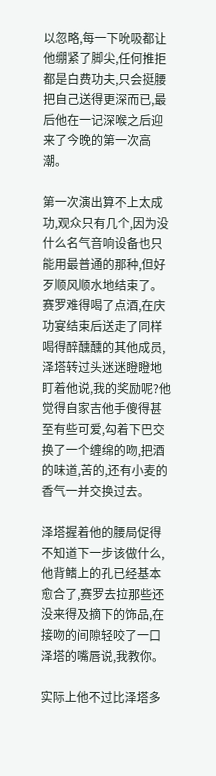以忽略,每一下吮吸都让他绷紧了脚尖,任何推拒都是白费功夫,只会挺腰把自己送得更深而已,最后他在一记深喉之后迎来了今晚的第一次高潮。

第一次演出算不上太成功,观众只有几个,因为没什么名气音响设备也只能用最普通的那种,但好歹顺风顺水地结束了。赛罗难得喝了点酒,在庆功宴结束后送走了同样喝得醉醺醺的其他成员,泽塔转过头迷迷瞪瞪地盯着他说,我的奖励呢?他觉得自家吉他手傻得甚至有些可爱,勾着下巴交换了一个缠绵的吻,把酒的味道,苦的,还有小麦的香气一并交换过去。

泽塔握着他的腰局促得不知道下一步该做什么,他背鳍上的孔已经基本愈合了,赛罗去拉那些还没来得及摘下的饰品,在接吻的间隙轻咬了一口泽塔的嘴唇说,我教你。

实际上他不过比泽塔多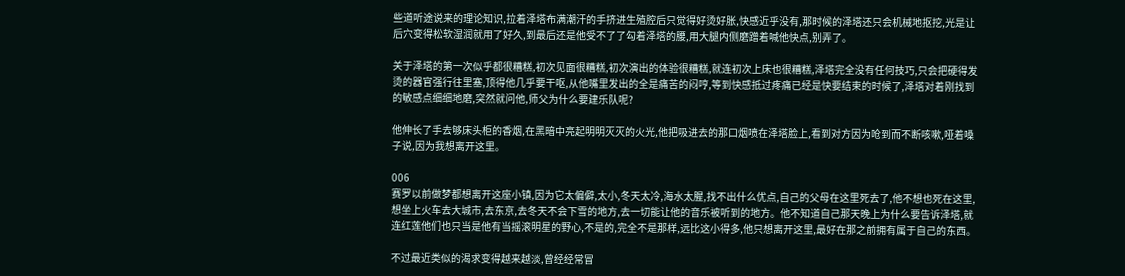些道听途说来的理论知识,拉着泽塔布满潮汗的手挤进生殖腔后只觉得好烫好胀,快感近乎没有,那时候的泽塔还只会机械地抠挖,光是让后穴变得松软湿润就用了好久,到最后还是他受不了了勾着泽塔的腰,用大腿内侧磨蹭着喊他快点,别弄了。

关于泽塔的第一次似乎都很糟糕,初次见面很糟糕,初次演出的体验很糟糕,就连初次上床也很糟糕,泽塔完全没有任何技巧,只会把硬得发烫的器官强行往里塞,顶得他几乎要干呕,从他嘴里发出的全是痛苦的闷哼,等到快感抵过疼痛已经是快要结束的时候了,泽塔对着刚找到的敏感点细细地磨,突然就问他,师父为什么要建乐队呢?

他伸长了手去够床头柜的香烟,在黑暗中亮起明明灭灭的火光,他把吸进去的那口烟喷在泽塔脸上,看到对方因为呛到而不断咳嗽,哑着嗓子说,因为我想离开这里。

006
赛罗以前做梦都想离开这座小镇,因为它太偏僻,太小,冬天太冷,海水太腥,找不出什么优点,自己的父母在这里死去了,他不想也死在这里,想坐上火车去大城市,去东京,去冬天不会下雪的地方,去一切能让他的音乐被听到的地方。他不知道自己那天晚上为什么要告诉泽塔,就连红莲他们也只当是他有当摇滚明星的野心,不是的,完全不是那样,远比这小得多,他只想离开这里,最好在那之前拥有属于自己的东西。

不过最近类似的渴求变得越来越淡,曾经经常冒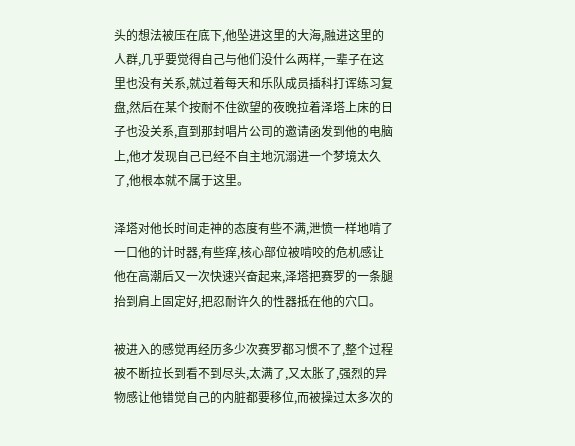头的想法被压在底下,他坠进这里的大海,融进这里的人群,几乎要觉得自己与他们没什么两样,一辈子在这里也没有关系,就过着每天和乐队成员插科打诨练习复盘,然后在某个按耐不住欲望的夜晚拉着泽塔上床的日子也没关系,直到那封唱片公司的邀请函发到他的电脑上,他才发现自己已经不自主地沉溺进一个梦境太久了,他根本就不属于这里。

泽塔对他长时间走神的态度有些不满,泄愤一样地啃了一口他的计时器,有些痒,核心部位被啃咬的危机感让他在高潮后又一次快速兴奋起来,泽塔把赛罗的一条腿抬到肩上固定好,把忍耐许久的性器抵在他的穴口。

被进入的感觉再经历多少次赛罗都习惯不了,整个过程被不断拉长到看不到尽头,太满了,又太胀了,强烈的异物感让他错觉自己的内脏都要移位,而被操过太多次的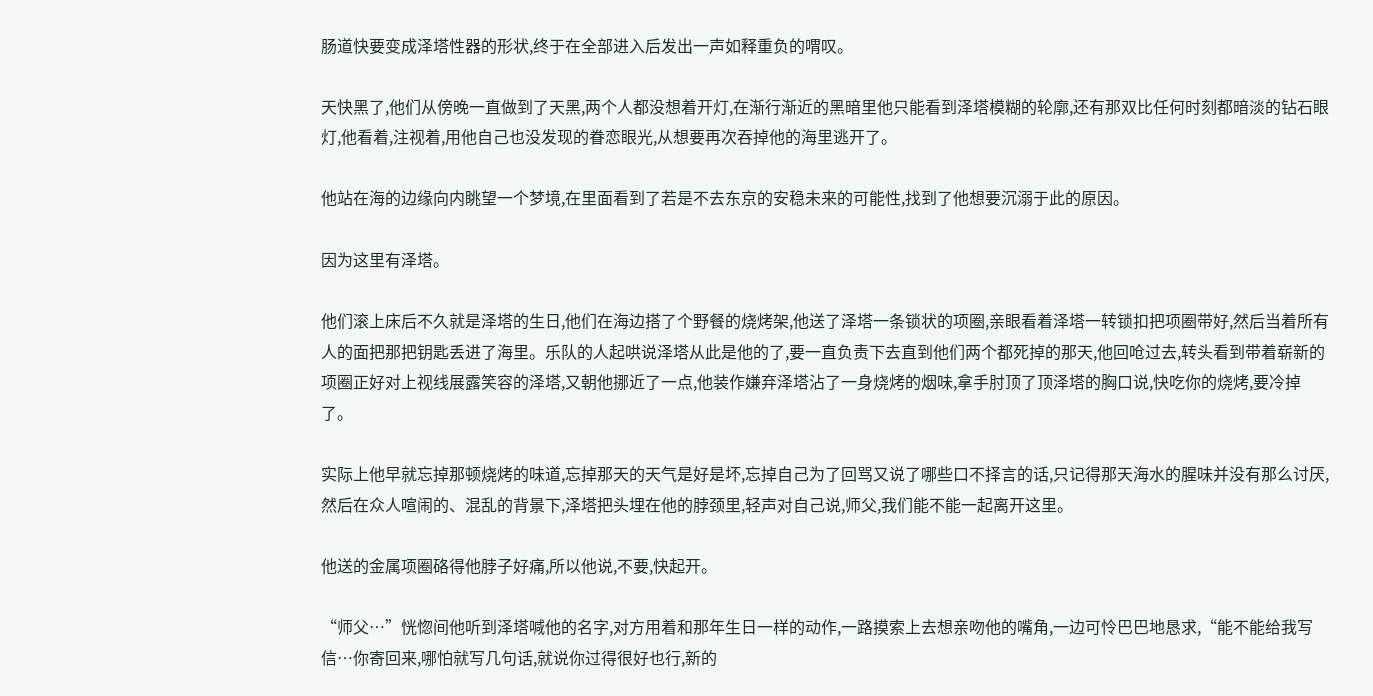肠道快要变成泽塔性器的形状,终于在全部进入后发出一声如释重负的喟叹。

天快黑了,他们从傍晚一直做到了天黑,两个人都没想着开灯,在渐行渐近的黑暗里他只能看到泽塔模糊的轮廓,还有那双比任何时刻都暗淡的钻石眼灯,他看着,注视着,用他自己也没发现的眷恋眼光,从想要再次吞掉他的海里逃开了。

他站在海的边缘向内眺望一个梦境,在里面看到了若是不去东京的安稳未来的可能性,找到了他想要沉溺于此的原因。

因为这里有泽塔。

他们滚上床后不久就是泽塔的生日,他们在海边搭了个野餐的烧烤架,他送了泽塔一条锁状的项圈,亲眼看着泽塔一转锁扣把项圈带好,然后当着所有人的面把那把钥匙丢进了海里。乐队的人起哄说泽塔从此是他的了,要一直负责下去直到他们两个都死掉的那天,他回呛过去,转头看到带着崭新的项圈正好对上视线展露笑容的泽塔,又朝他挪近了一点,他装作嫌弃泽塔沾了一身烧烤的烟味,拿手肘顶了顶泽塔的胸口说,快吃你的烧烤,要冷掉了。

实际上他早就忘掉那顿烧烤的味道,忘掉那天的天气是好是坏,忘掉自己为了回骂又说了哪些口不择言的话,只记得那天海水的腥味并没有那么讨厌,然后在众人喧闹的、混乱的背景下,泽塔把头埋在他的脖颈里,轻声对自己说,师父,我们能不能一起离开这里。

他送的金属项圈硌得他脖子好痛,所以他说,不要,快起开。

“师父…”恍惚间他听到泽塔喊他的名字,对方用着和那年生日一样的动作,一路摸索上去想亲吻他的嘴角,一边可怜巴巴地恳求,“能不能给我写信…你寄回来,哪怕就写几句话,就说你过得很好也行,新的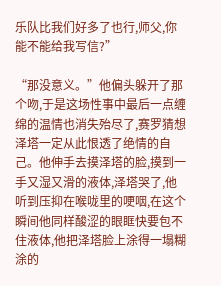乐队比我们好多了也行,师父,你能不能给我写信?”

“那没意义。”他偏头躲开了那个吻,于是这场性事中最后一点缠绵的温情也消失殆尽了,赛罗猜想泽塔一定从此恨透了绝情的自己。他伸手去摸泽塔的脸,摸到一手又湿又滑的液体,泽塔哭了,他听到压抑在喉咙里的哽咽,在这个瞬间他同样酸涩的眼眶快要包不住液体,他把泽塔脸上涂得一塌糊涂的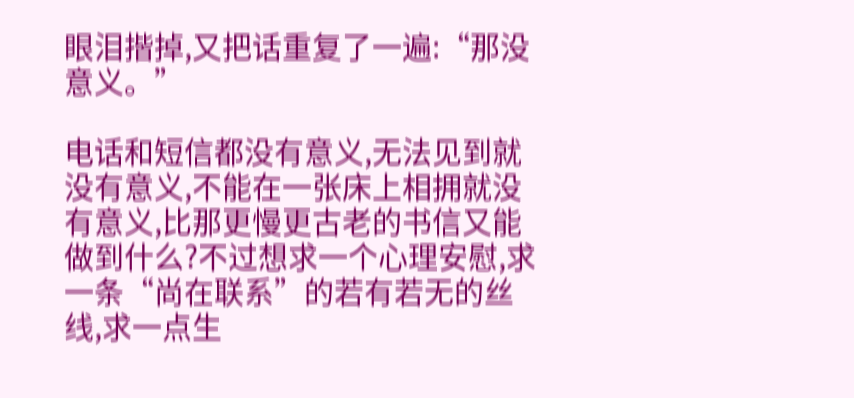眼泪揩掉,又把话重复了一遍:“那没意义。”

电话和短信都没有意义,无法见到就没有意义,不能在一张床上相拥就没有意义,比那更慢更古老的书信又能做到什么?不过想求一个心理安慰,求一条“尚在联系”的若有若无的丝线,求一点生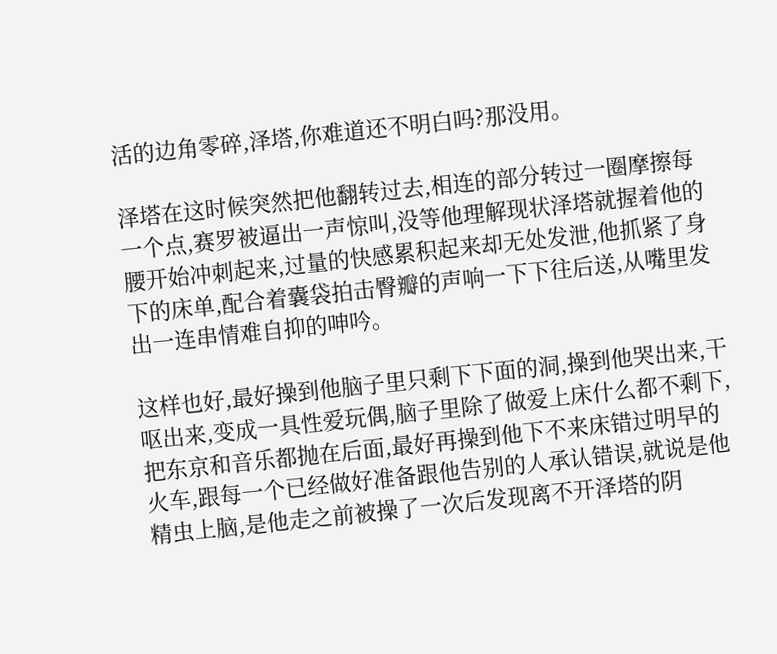活的边角零碎,泽塔,你难道还不明白吗?那没用。

泽塔在这时候突然把他翻转过去,相连的部分转过一圈摩擦每一个点,赛罗被逼出一声惊叫,没等他理解现状泽塔就握着他的腰开始冲刺起来,过量的快感累积起来却无处发泄,他抓紧了身下的床单,配合着囊袋拍击臀瓣的声响一下下往后送,从嘴里发出一连串情难自抑的呻吟。

这样也好,最好操到他脑子里只剩下下面的洞,操到他哭出来,干呕出来,变成一具性爱玩偶,脑子里除了做爱上床什么都不剩下,把东京和音乐都抛在后面,最好再操到他下不来床错过明早的火车,跟每一个已经做好准备跟他告别的人承认错误,就说是他精虫上脑,是他走之前被操了一次后发现离不开泽塔的阴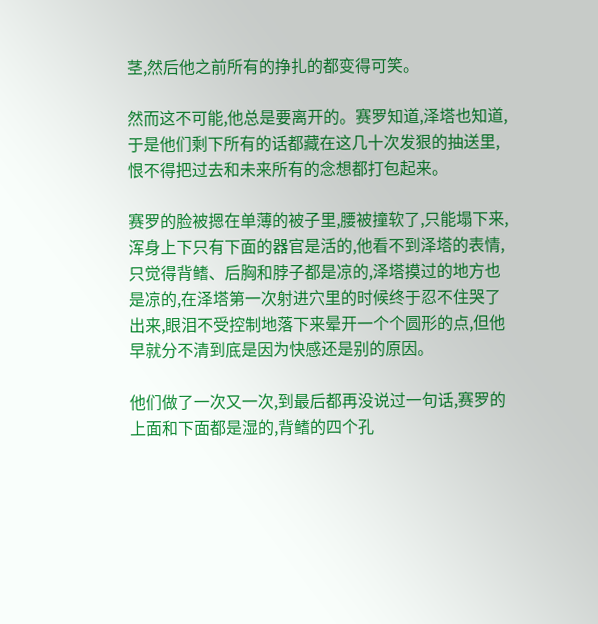茎,然后他之前所有的挣扎的都变得可笑。

然而这不可能,他总是要离开的。赛罗知道,泽塔也知道,于是他们剩下所有的话都藏在这几十次发狠的抽送里,恨不得把过去和未来所有的念想都打包起来。

赛罗的脸被摁在单薄的被子里,腰被撞软了,只能塌下来,浑身上下只有下面的器官是活的,他看不到泽塔的表情,只觉得背鳍、后胸和脖子都是凉的,泽塔摸过的地方也是凉的,在泽塔第一次射进穴里的时候终于忍不住哭了出来,眼泪不受控制地落下来晕开一个个圆形的点,但他早就分不清到底是因为快感还是别的原因。

他们做了一次又一次,到最后都再没说过一句话,赛罗的上面和下面都是湿的,背鳍的四个孔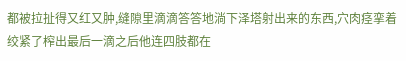都被拉扯得又红又肿,缝隙里滴滴答答地淌下泽塔射出来的东西,穴肉痉挛着绞紧了榨出最后一滴之后他连四肢都在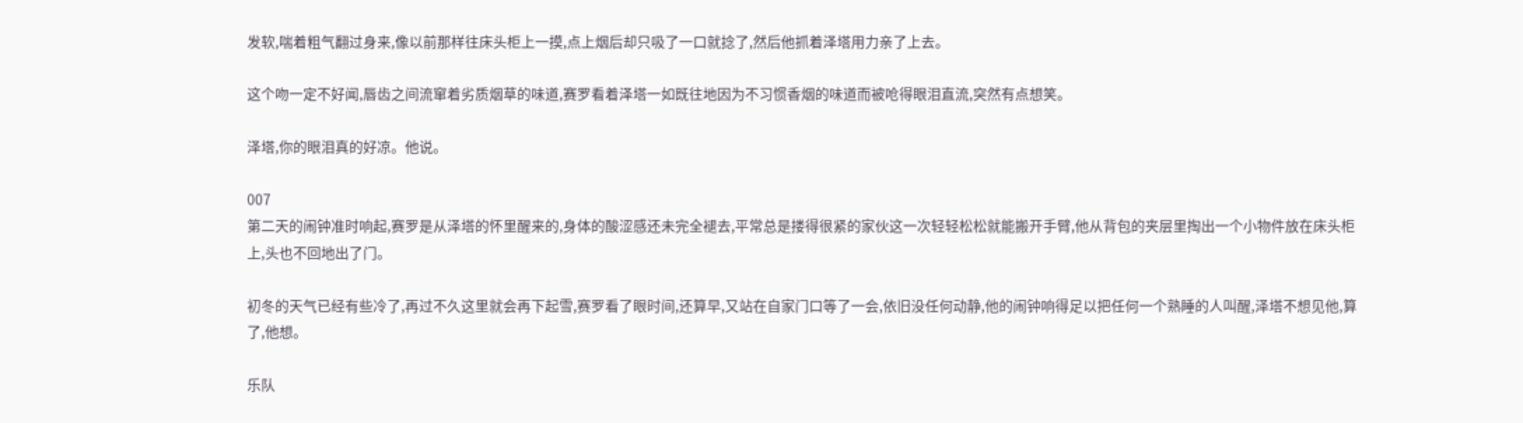发软,喘着粗气翻过身来,像以前那样往床头柜上一摸,点上烟后却只吸了一口就捻了,然后他抓着泽塔用力亲了上去。

这个吻一定不好闻,唇齿之间流窜着劣质烟草的味道,赛罗看着泽塔一如既往地因为不习惯香烟的味道而被呛得眼泪直流,突然有点想笑。

泽塔,你的眼泪真的好凉。他说。

007
第二天的闹钟准时响起,赛罗是从泽塔的怀里醒来的,身体的酸涩感还未完全褪去,平常总是搂得很紧的家伙这一次轻轻松松就能搬开手臂,他从背包的夹层里掏出一个小物件放在床头柜上,头也不回地出了门。

初冬的天气已经有些冷了,再过不久这里就会再下起雪,赛罗看了眼时间,还算早,又站在自家门口等了一会,依旧没任何动静,他的闹钟响得足以把任何一个熟睡的人叫醒,泽塔不想见他,算了,他想。

乐队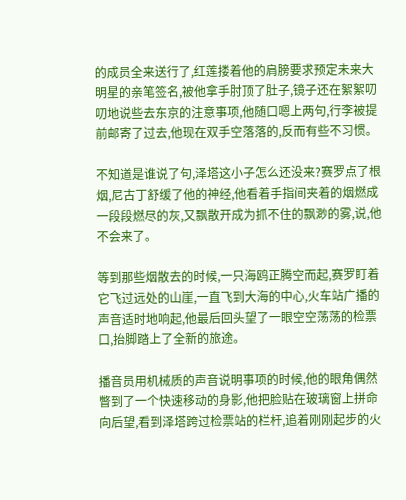的成员全来送行了,红莲搂着他的肩膀要求预定未来大明星的亲笔签名,被他拿手肘顶了肚子,镜子还在絮絮叨叨地说些去东京的注意事项,他随口嗯上两句,行李被提前邮寄了过去,他现在双手空落落的,反而有些不习惯。

不知道是谁说了句,泽塔这小子怎么还没来?赛罗点了根烟,尼古丁舒缓了他的神经,他看着手指间夹着的烟燃成一段段燃尽的灰,又飘散开成为抓不住的飘渺的雾,说,他不会来了。

等到那些烟散去的时候,一只海鸥正腾空而起,赛罗盯着它飞过远处的山崖,一直飞到大海的中心,火车站广播的声音适时地响起,他最后回头望了一眼空空荡荡的检票口,抬脚踏上了全新的旅途。

播音员用机械质的声音说明事项的时候,他的眼角偶然瞥到了一个快速移动的身影,他把脸贴在玻璃窗上拼命向后望,看到泽塔跨过检票站的栏杆,追着刚刚起步的火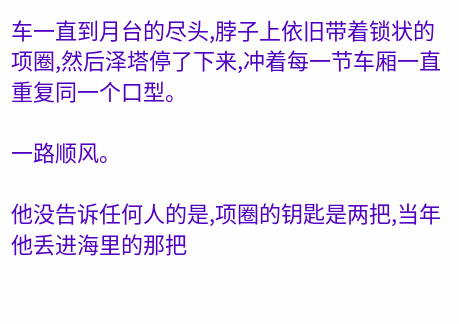车一直到月台的尽头,脖子上依旧带着锁状的项圈,然后泽塔停了下来,冲着每一节车厢一直重复同一个口型。

一路顺风。

他没告诉任何人的是,项圈的钥匙是两把,当年他丢进海里的那把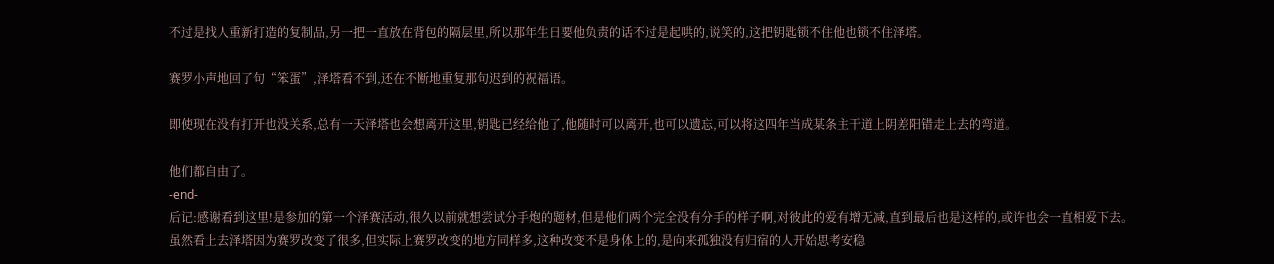不过是找人重新打造的复制品,另一把一直放在背包的隔层里,所以那年生日要他负责的话不过是起哄的,说笑的,这把钥匙锁不住他也锁不住泽塔。

赛罗小声地回了句“笨蛋”,泽塔看不到,还在不断地重复那句迟到的祝福语。

即使现在没有打开也没关系,总有一天泽塔也会想离开这里,钥匙已经给他了,他随时可以离开,也可以遗忘,可以将这四年当成某条主干道上阴差阳错走上去的弯道。

他们都自由了。
-end-
后记:感谢看到这里!是参加的第一个泽赛活动,很久以前就想尝试分手炮的题材,但是他们两个完全没有分手的样子啊,对彼此的爱有增无减,直到最后也是这样的,或许也会一直相爱下去。
虽然看上去泽塔因为赛罗改变了很多,但实际上赛罗改变的地方同样多,这种改变不是身体上的,是向来孤独没有归宿的人开始思考安稳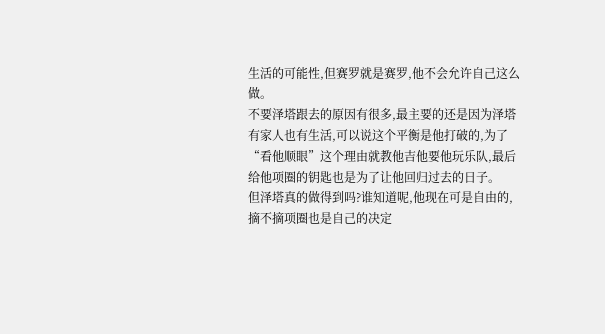生活的可能性,但赛罗就是赛罗,他不会允许自己这么做。
不要泽塔跟去的原因有很多,最主要的还是因为泽塔有家人也有生活,可以说这个平衡是他打破的,为了“看他顺眼”这个理由就教他吉他要他玩乐队,最后给他项圈的钥匙也是为了让他回归过去的日子。
但泽塔真的做得到吗?谁知道呢,他现在可是自由的,摘不摘项圈也是自己的决定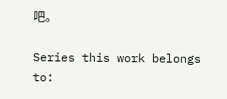吧。

Series this work belongs to: